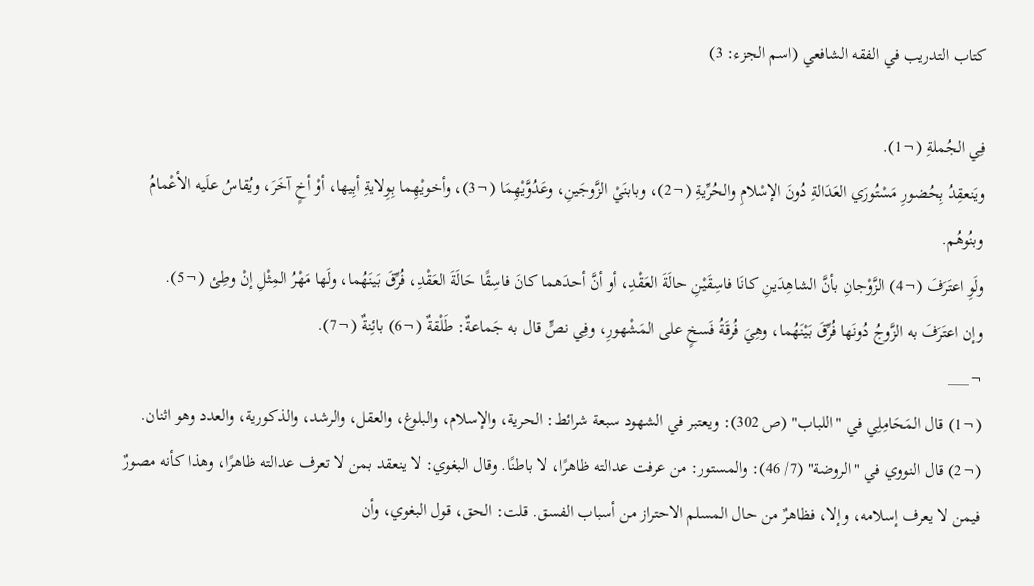كتاب التدريب في الفقه الشافعي (اسم الجزء: 3)

فِي الجُملةِ (¬1).
ويَنعقِدُ بِحُضورِ مَسْتُورَي العَدَالةِ دُونَ الإسْلامِ والحُرِّيةِ (¬2)، وبابنَيْ الزَّوجَينِ، وعَدُوَّيْهِمَا (¬3)، وأخويْهِما بِوِلايةِ أبِيها، أوْ أخٍ آخَرَ، ويُقاسُ علَيه الأعْمامُ وبنُوهُم.
ولَوِ اعتَرَفَ (¬4) الزَّوْجانِ بأنَّ الشاهِدَينِ كانَا فاسِقَيْنِ حالَةَ العَقْدِ، أو أنَّ أحدَهما كانَ فاسِقًا حَالَةَ العَقْدِ، فُرِّقَ بَينَهُما، ولَها مَهْرُ المِثْلِ إنْ وطِئ (¬5).
وإن اعتَرَفَ به الزَّوجُ دُونَها فُرِّقَ بَيْنَهُما، وهِيَ فُرقَةُ فَسخٍ على المَشْهورِ، وفِي نصٍّ قال به جَماعةٌ: طَلْقةٌ (¬6) بائِنةٌ (¬7).
¬___
(¬1) قال المَحَامِلِي في "اللباب" (ص 302): ويعتبر في الشهود سبعة شرائط: الحرية، والإسلام، والبلوغ، والعقل، والرشد، والذكورية، والعدد وهو اثنان.
(¬2) قال النووي في "الروضة" (7/ 46): والمستور: من عرفت عدالته ظاهرًا، لا باطنًا. وقال البغوي: لا ينعقد بمن لا تعرف عدالته ظاهرًا، وهذا كأنه مصورٌ فيمن لا يعرف إسلامه، وإلا، فظاهرٌ من حال المسلم الاحتراز من أسباب الفسق. قلت: الحق، قول البغوي، وأن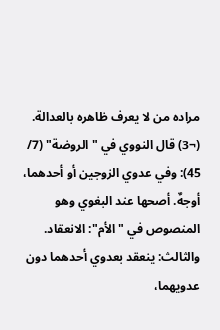مراده من لا يعرف ظاهره بالعدالة.
(¬3) قال النووي في "الروضة" (7/ 45): وفي عدوي الزوجين أو أحدهما، أوجهٌ. أصحها عند البغوي وهو المنصوص في "الأم": الانعقاد. والثالث: ينعقد بعدوي أحدهما دون عدويهما،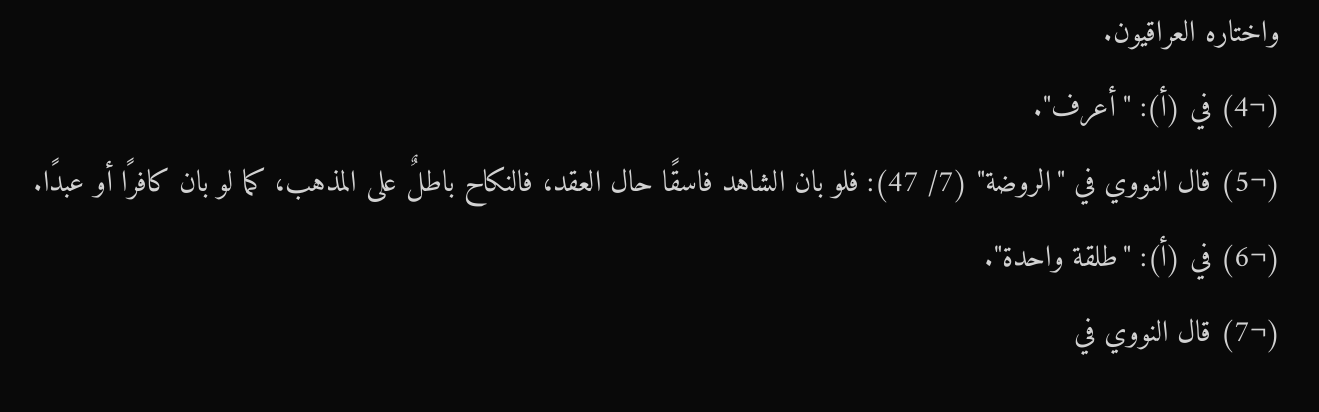واختاره العراقيون.
(¬4) في (أ): "أعرف".
(¬5) قال النووي في "الروضة" (7/ 47): فلو بان الشاهد فاسقًا حال العقد، فالنكاح باطلٌ على المذهب، كما لو بان كافرًا أو عبدًا.
(¬6) في (أ): "طلقة واحدة".
(¬7) قال النووي في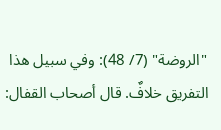"الروضة" (7/ 48): وفي سبيل هذا التفريق خلافٌ. قال أصحاب القفال: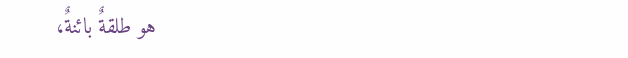هو طلقةٌ بائنةٌ،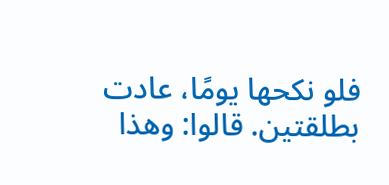فلو نكحها يومًا، عادت بطلقتين. قالوا: وهذا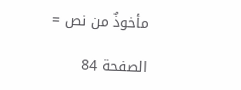مأخوذٌ من نص =

الصفحة 84